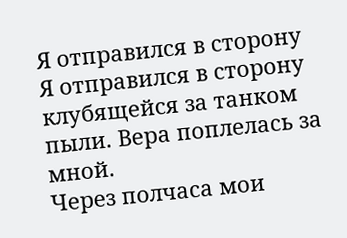Я отправился в сторону
Я отправился в сторону клубящейся за танком пыли. Вера поплелась за мной.
Через полчаса мои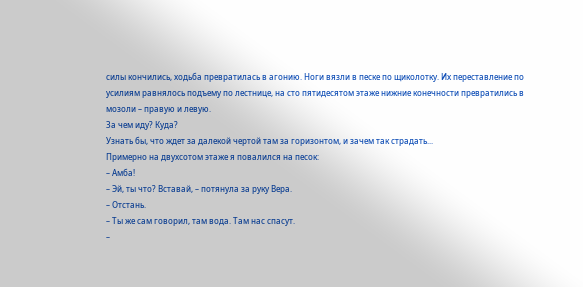силы кончились, ходьба превратилась в агонию. Ноги вязли в песке по щиколотку. Их переставление по усилиям равнялось подъему по лестнице, на сто пятидесятом этаже нижние конечности превратились в мозоли – правую и левую.
За чем иду? Куда?
Узнать бы, что ждет за далекой чертой там за горизонтом, и зачем так страдать...
Примерно на двухсотом этаже я повалился на песок:
– Амба!
– Эй, ты что? Вставай, – потянула за руку Вера.
– Отстань.
– Ты же сам говорил, там вода. Там нас спасут.
–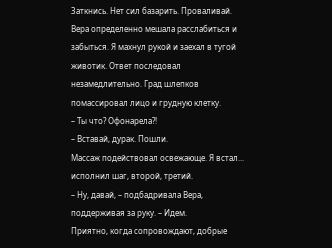Заткнись. Нет сил базарить. Проваливай.
Вера определенно мешала расслабиться и забыться. Я махнул рукой и заехал в тугой животик. Ответ последовал незамедлительно. Град шлепков помассировал лицо и грудную клетку.
– Ты что? Офонарела?!
– Вставай, дурак. Пошли.
Массаж подействовал освежающе. Я встал... исполнил шаг, второй, третий.
– Ну, давай, – подбадривала Вера, поддерживая за руку. – Идем.
Приятно, когда сопровождают, добрые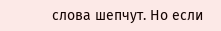слова шепчут. Но если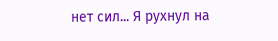нет сил... Я рухнул на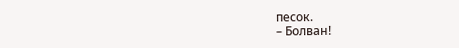песок.
– Болван!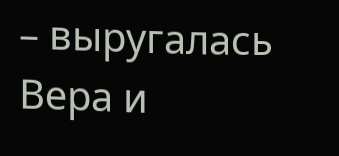– выругалась Вера и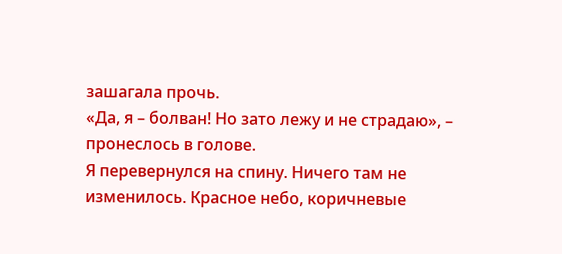зашагала прочь.
«Да, я – болван! Но зато лежу и не страдаю», – пронеслось в голове.
Я перевернулся на спину. Ничего там не изменилось. Красное небо, коричневые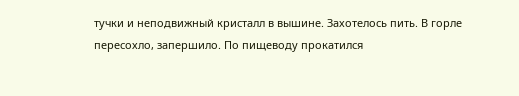тучки и неподвижный кристалл в вышине. Захотелось пить. В горле пересохло, запершило. По пищеводу прокатился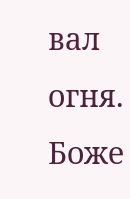вал огня. Боже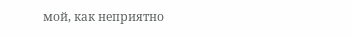мой, как неприятно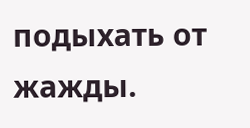подыхать от жажды.